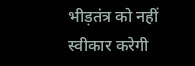भीड़तंत्र को नहीं स्वीकार करेगी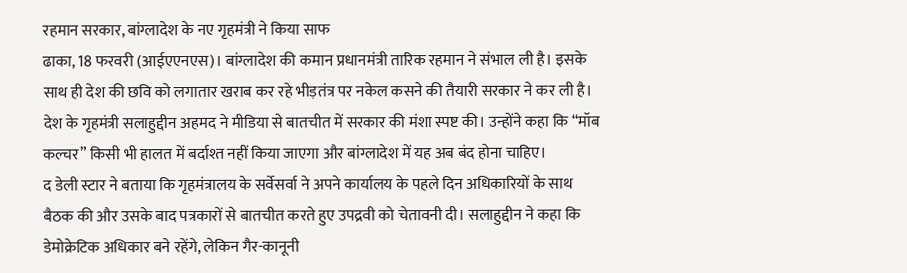रहमान सरकार, बांग्लादेश के नए गृहमंत्री ने किया साफ
ढाका, 18 फरवरी (आईएएनएस)। बांग्लादेश की कमान प्रधानमंत्री तारिक रहमान ने संभाल ली है। इसके साथ ही देश की छवि को लगातार खराब कर रहे भीड़तंत्र पर नकेल कसने की तैयारी सरकार ने कर ली है। देश के गृहमंत्री सलाहुद्दीन अहमद ने मीडिया से बातचीत में सरकार की मंशा स्पष्ट की। उन्होंने कहा कि “मॉब कल्चर” किसी भी हालत में बर्दाश्त नहीं किया जाएगा और बांग्लादेश में यह अब बंद होना चाहिए।
द डेली स्टार ने बताया कि गृहमंत्रालय के सर्वेसर्वा ने अपने कार्यालय के पहले दिन अधिकारियों के साथ बैठक की और उसके बाद पत्रकारों से बातचीत करते हुए उपद्रवी को चेतावनी दी। सलाहुद्दीन ने कहा कि डेमोक्रेटिक अधिकार बने रहेंगे, लेकिन गैर-कानूनी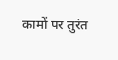कामों पर तुरंत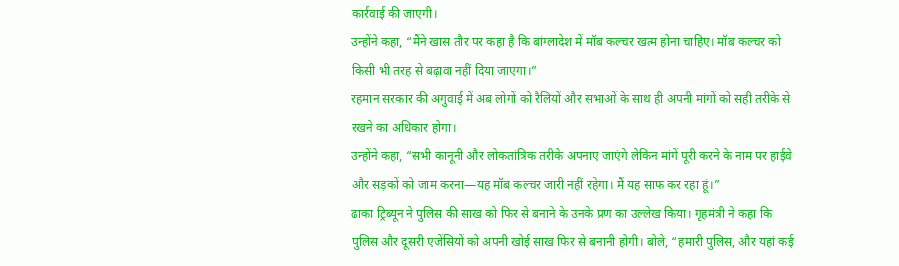कार्रवाई की जाएगी।
उन्होंने कहा, “मैंने खास तौर पर कहा है कि बांग्लादेश में मॉब कल्चर खत्म होना चाहिए। मॉब कल्चर को किसी भी तरह से बढ़ावा नहीं दिया जाएगा।”
रहमान सरकार की अगुवाई में अब लोगों को रैलियों और सभाओं के साथ ही अपनी मांगों को सही तरीके से रखने का अधिकार होगा।
उन्होंने कहा, “सभी कानूनी और लोकतांत्रिक तरीके अपनाए जाएंगे लेकिन मांगें पूरी करने के नाम पर हाईवे और सड़कों को जाम करना—यह मॉब कल्चर जारी नहीं रहेगा। मैं यह साफ कर रहा हूं।”
ढाका ट्रिब्यून ने पुलिस की साख को फिर से बनाने के उनके प्रण का उल्लेख किया। गृहमंत्री ने कहा कि पुलिस और दूसरी एजेंसियों को अपनी खोई साख फिर से बनानी होगी। बोले, “हमारी पुलिस, और यहां कई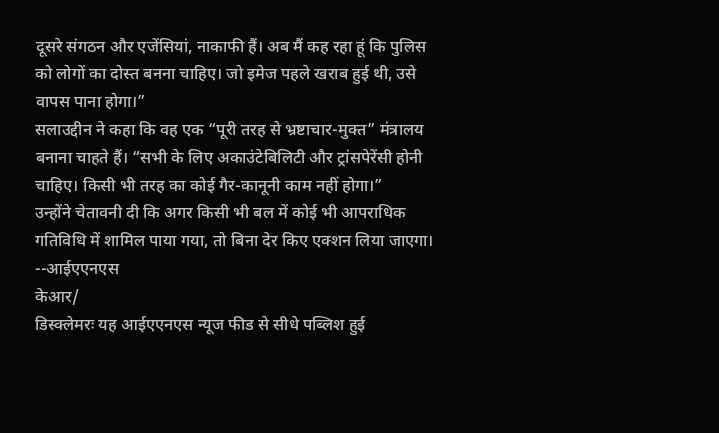दूसरे संगठन और एजेंसियां, नाकाफी हैं। अब मैं कह रहा हूं कि पुलिस को लोगों का दोस्त बनना चाहिए। जो इमेज पहले खराब हुई थी, उसे वापस पाना होगा।”
सलाउद्दीन ने कहा कि वह एक “पूरी तरह से भ्रष्टाचार-मुक्त” मंत्रालय बनाना चाहते हैं। “सभी के लिए अकाउंटेबिलिटी और ट्रांसपेरेंसी होनी चाहिए। किसी भी तरह का कोई गैर-कानूनी काम नहीं होगा।”
उन्होंने चेतावनी दी कि अगर किसी भी बल में कोई भी आपराधिक गतिविधि में शामिल पाया गया, तो बिना देर किए एक्शन लिया जाएगा।
--आईएएनएस
केआर/
डिस्क्लेमरः यह आईएएनएस न्यूज फीड से सीधे पब्लिश हुई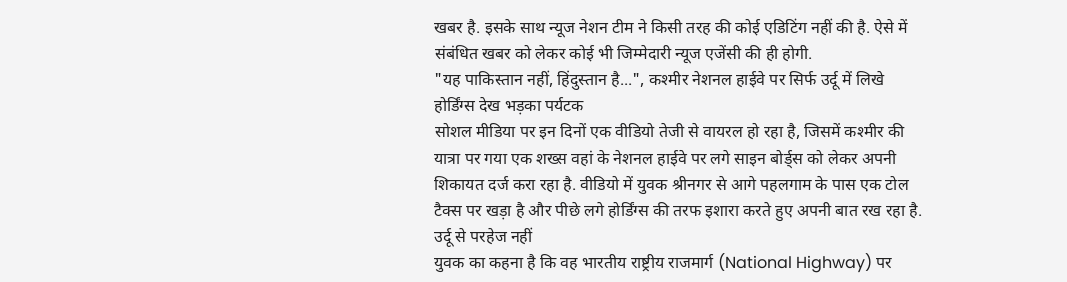खबर है. इसके साथ न्यूज नेशन टीम ने किसी तरह की कोई एडिटिंग नहीं की है. ऐसे में संबंधित खबर को लेकर कोई भी जिम्मेदारी न्यूज एजेंसी की ही होगी.
"यह पाकिस्तान नहीं, हिंदुस्तान है...", कश्मीर नेशनल हाईवे पर सिर्फ उर्दू में लिखे होर्डिंग्स देख भड़का पर्यटक
सोशल मीडिया पर इन दिनों एक वीडियो तेजी से वायरल हो रहा है, जिसमें कश्मीर की यात्रा पर गया एक शख्स वहां के नेशनल हाईवे पर लगे साइन बोर्ड्स को लेकर अपनी शिकायत दर्ज करा रहा है. वीडियो में युवक श्रीनगर से आगे पहलगाम के पास एक टोल टैक्स पर खड़ा है और पीछे लगे होर्डिंग्स की तरफ इशारा करते हुए अपनी बात रख रहा है.
उर्दू से परहेज नहीं
युवक का कहना है कि वह भारतीय राष्ट्रीय राजमार्ग (National Highway) पर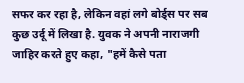सफर कर रहा है, लेकिन वहां लगे बोर्ड्स पर सब कुछ उर्दू में लिखा है. युवक ने अपनी नाराजगी जाहिर करते हुए कहा, "हमें कैसे पता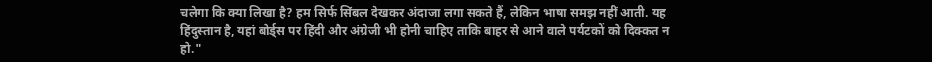चलेगा कि क्या लिखा है? हम सिर्फ सिंबल देखकर अंदाजा लगा सकते हैं, लेकिन भाषा समझ नहीं आती. यह हिंदुस्तान है, यहां बोर्ड्स पर हिंदी और अंग्रेजी भी होनी चाहिए ताकि बाहर से आने वाले पर्यटकों को दिक्कत न हो."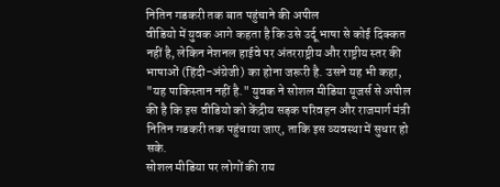नितिन गडकरी तक बात पहुंचाने की अपील
वीडियो में युवक आगे कहता है कि उसे उर्दू भाषा से कोई दिक्कत नहीं है, लेकिन नेशनल हाईवे पर अंतरराष्ट्रीय और राष्ट्रीय स्तर की भाषाओं (हिंदी-अंग्रेजी) का होना जरूरी है. उसने यह भी कहा, "यह पाकिस्तान नहीं है." युवक ने सोशल मीडिया यूजर्स से अपील की है कि इस वीडियो को केंद्रीय सड़क परिवहन और राजमार्ग मंत्री नितिन गडकरी तक पहुंचाया जाए, ताकि इस व्यवस्था में सुधार हो सके.
सोशल मीडिया पर लोगों की राय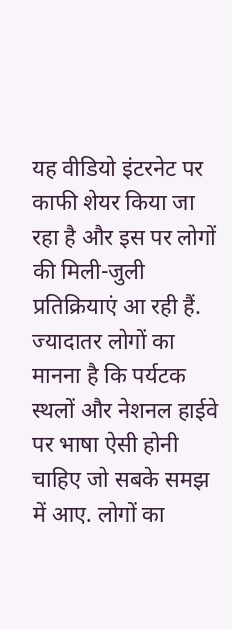यह वीडियो इंटरनेट पर काफी शेयर किया जा रहा है और इस पर लोगों की मिली-जुली प्रतिक्रियाएं आ रही हैं. ज्यादातर लोगों का मानना है कि पर्यटक स्थलों और नेशनल हाईवे पर भाषा ऐसी होनी चाहिए जो सबके समझ में आए. लोगों का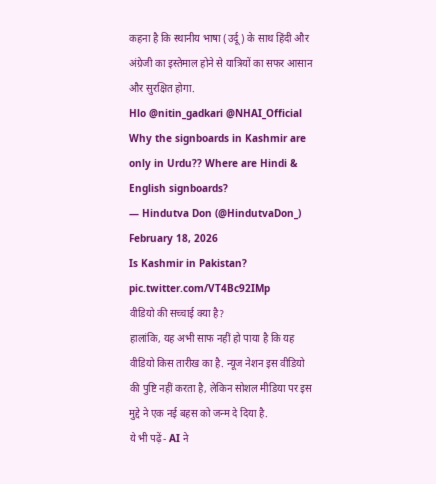कहना है कि स्थानीय भाषा (उर्दू) के साथ हिंदी और अंग्रेजी का इस्तेमाल होने से यात्रियों का सफर आसान और सुरक्षित होगा.
Hlo @nitin_gadkari @NHAI_Official Why the signboards in Kashmir are only in Urdu?? Where are Hindi & English signboards?
— Hindutva Don (@HindutvaDon_) February 18, 2026
Is Kashmir in Pakistan? pic.twitter.com/VT4Bc92IMp
वीडियो की सच्चाई क्या है?
हालांकि, यह अभी साफ नहीं हो पाया है कि यह वीडियो किस तारीख का है. न्यूज नेशन इस वीडियो की पुष्टि नहीं करता है, लेकिन सोशल मीडिया पर इस मुद्दे ने एक नई बहस को जन्म दे दिया है.
ये भी पढ़ें- AI ने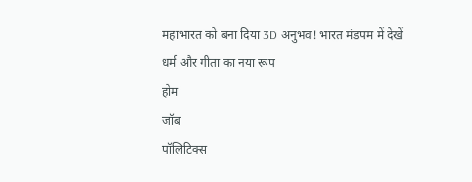महाभारत को बना दिया 3D अनुभव! भारत मंडपम में देखें धर्म और गीता का नया रूप
होम
जॉब
पॉलिटिक्स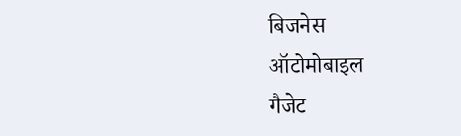बिजनेस
ऑटोमोबाइल
गैजेट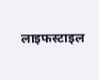लाइफस्टाइल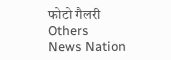फोटो गैलरी
Others
News Nation